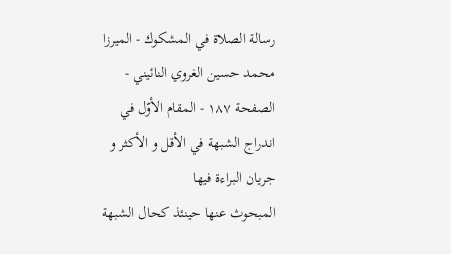رسالة الصلاة في المشكوك - الميرزا محمد حسين الغروي النائيني - الصفحة ١٨٧ - المقام الأوّل في اندراج الشبهة في الأقل و الأكثر و جريان البراءة فيها
المبحوث عنها حينئذ كحال الشبهة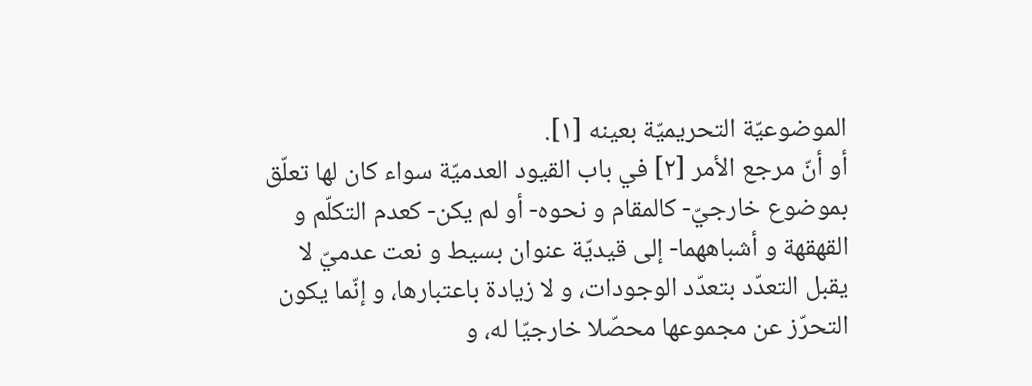الموضوعيّة التحريميّة بعينه [١].
أو أنّ مرجع الأمر [٢] في باب القيود العدميّة سواء كان لها تعلّق بموضوع خارجيّ- كالمقام و نحوه- أو لم يكن- كعدم التكلّم و القهقهة و أشباههما- إلى قيديّة عنوان بسيط و نعت عدميّ لا يقبل التعدّد بتعدّد الوجودات، و لا زيادة باعتبارها، و إنّما يكون التحرّز عن مجموعها محصّلا خارجيّا له، و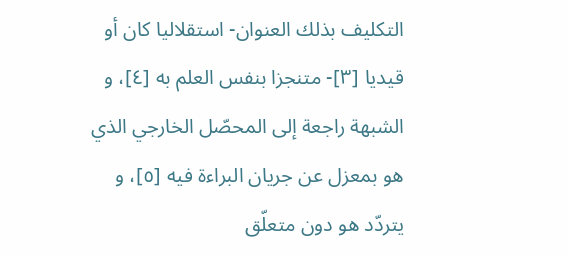التكليف بذلك العنوان- استقلاليا كان أو قيديا [٣]- متنجزا بنفس العلم به [٤]، و الشبهة راجعة إلى المحصّل الخارجي الذي هو بمعزل عن جريان البراءة فيه [٥]، و يتردّد هو دون متعلّق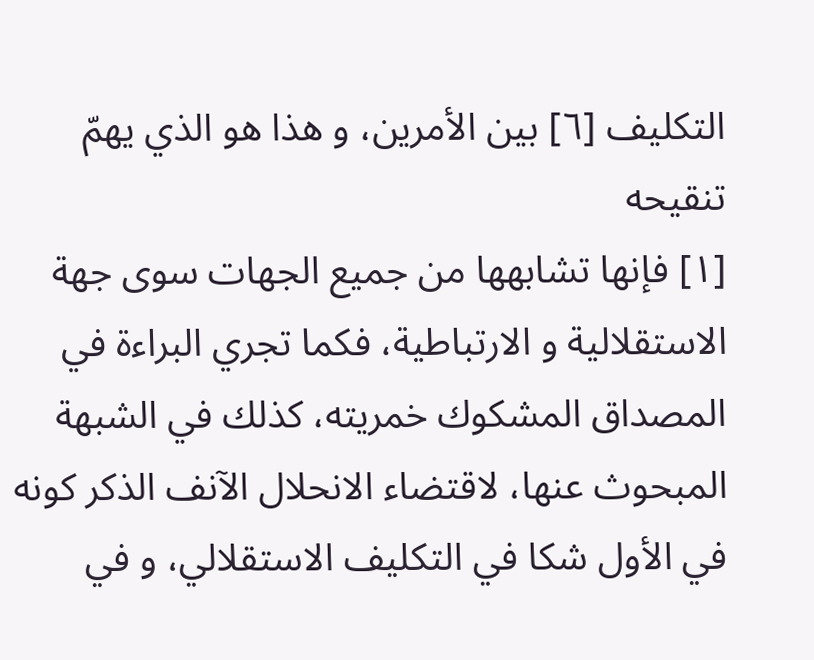التكليف [٦] بين الأمرين، و هذا هو الذي يهمّ تنقيحه
[١] فإنها تشابهها من جميع الجهات سوى جهة الاستقلالية و الارتباطية، فكما تجري البراءة في المصداق المشكوك خمريته، كذلك في الشبهة المبحوث عنها، لاقتضاء الانحلال الآنف الذكر كونه في الأول شكا في التكليف الاستقلالي، و في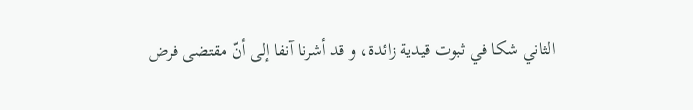الثاني شكا في ثبوت قيدية زائدة، و قد أشرنا آنفا إلى أنّ مقتضى فرض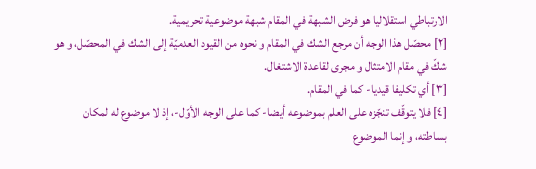الارتباطي استقلاليا هو فرض الشبهة في المقام شبهة موضوعية تحريمية.
[٢] محصّل هذا الوجه أن مرجع الشك في المقام و نحوه من القيود العدميّة إلى الشك في المحصّل، و هو شكّ في مقام الامتثال و مجرى لقاعدة الاشتغال.
[٣] أي تكليفا قيديا- كما في المقام.
[٤] فلا يتوقّف تنجّزه على العلم بموضوعه أيضا- كما على الوجه الأوّل-، إذ لا موضوع له لمكان بساطته، و إنما الموضوع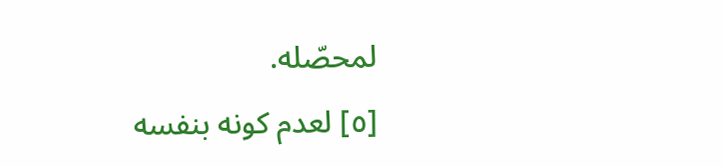لمحصّله.
[٥] لعدم كونه بنفسه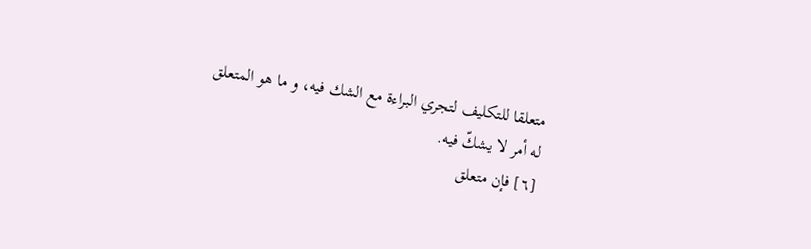متعلقا للتكليف لتجري البراءة مع الشك فيه، و ما هو المتعلق له أمر لا يشكّ فيه.
[٦] فإن متعلق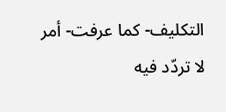التكليف- كما عرفت- أمر لا تردّد فيه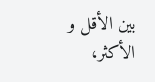بين الأقل و الأكثر،